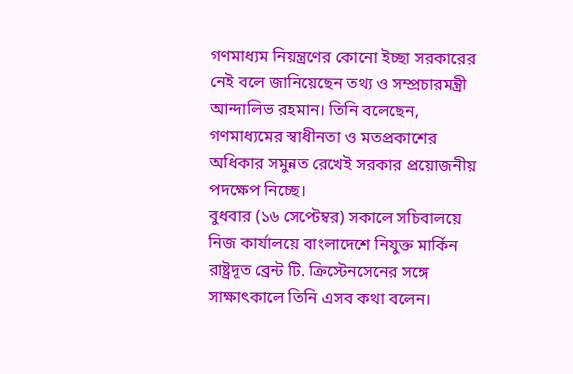গণমাধ্যম নিয়ন্ত্রণের কোনো ইচ্ছা সরকারের নেই বলে জানিয়েছেন তথ্য ও সম্প্রচারমন্ত্রী আন্দালিভ রহমান। তিনি বলেছেন, গণমাধ্যমের স্বাধীনতা ও মতপ্রকাশের অধিকার সমুন্নত রেখেই সরকার প্রয়োজনীয় পদক্ষেপ নিচ্ছে।
বুধবার (১৬ সেপ্টেম্বর) সকালে সচিবালয়ে নিজ কার্যালয়ে বাংলাদেশে নিযুক্ত মার্কিন রাষ্ট্রদূত ব্রেন্ট টি. ক্রিস্টেনসেনের সঙ্গে সাক্ষাৎকালে তিনি এসব কথা বলেন।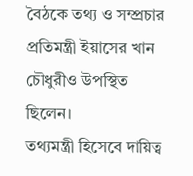বৈঠকে তথ্য ও সম্প্রচার প্রতিমন্ত্রী ইয়াসের খান চৌধুরীও উপস্থিত ছিলেন।
তথ্যমন্ত্রী হিসেবে দায়িত্ব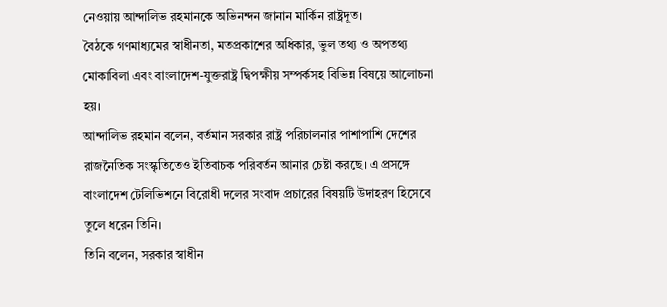নেওয়ায় আন্দালিভ রহমানকে অভিনন্দন জানান মার্কিন রাষ্ট্রদূত।
বৈঠকে গণমাধ্যমের স্বাধীনতা, মতপ্রকাশের অধিকার, ভুল তথ্য ও অপতথ্য মোকাবিলা এবং বাংলাদেশ-যুক্তরাষ্ট্র দ্বিপক্ষীয় সম্পর্কসহ বিভিন্ন বিষয়ে আলোচনা হয়।
আন্দালিভ রহমান বলেন, বর্তমান সরকার রাষ্ট্র পরিচালনার পাশাপাশি দেশের রাজনৈতিক সংস্কৃতিতেও ইতিবাচক পরিবর্তন আনার চেষ্টা করছে। এ প্রসঙ্গে বাংলাদেশ টেলিভিশনে বিরোধী দলের সংবাদ প্রচারের বিষয়টি উদাহরণ হিসেবে তুলে ধরেন তিনি।
তিনি বলেন, সরকার স্বাধীন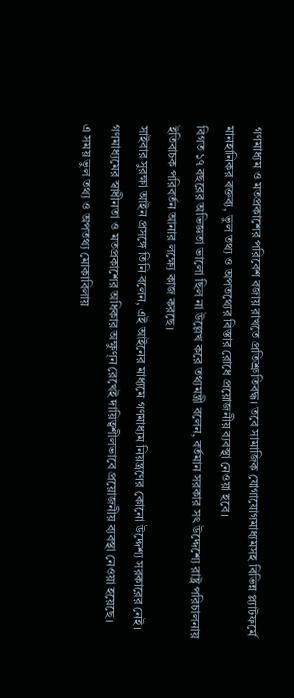গণমাধ্যম ও মতপ্রকাশের পরিবেশ বজায় রাখতে প্রতিশ্রুতিবদ্ধ। তবে সামাজিক যোগাযোগমাধ্যমসহ বিভিন্ন প্ল্যাটফর্মে মানহানিকর বক্তব্য, ভুল তথ্য ও অপতথ্যের বিস্তার রোধে প্রয়োজনীয় ব্যবস্থা নেওয়া হবে।
বিগত ১৭ বছরের অভিজ্ঞতা ভালো ছিল না উল্লেখ করে তথ্যমন্ত্রী বলেন, বর্তমান সরকার সৎ উদ্দেশ্যে রাষ্ট্র পরিচালনায় ইতিবাচক পরিবর্তন আনার লক্ষ্যে কাজ করছে।
সাইবার সুরক্ষা আইন প্রসঙ্গে তিনি বলেন, এই আইনের মাধ্যমে গণমাধ্যম নিয়ন্ত্রণের কোনো উদ্দেশ্য সরকারের নেই। গণমাধ্যমের স্বাধীনতা ও মতপ্রকাশের অধিকার অক্ষুণ্ন রেখেই দায়িত্বশীলভাবে প্রয়োজনীয় ব্যবস্থা নেওয়া হয়েছে।
এ সময় ভুল তথ্য ও অপতথ্য মোকাবিলায়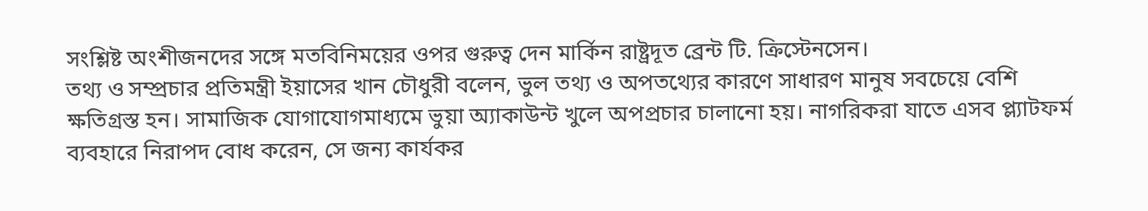সংশ্লিষ্ট অংশীজনদের সঙ্গে মতবিনিময়ের ওপর গুরুত্ব দেন মার্কিন রাষ্ট্রদূত ব্রেন্ট টি. ক্রিস্টেনসেন।
তথ্য ও সম্প্রচার প্রতিমন্ত্রী ইয়াসের খান চৌধুরী বলেন, ভুল তথ্য ও অপতথ্যের কারণে সাধারণ মানুষ সবচেয়ে বেশি ক্ষতিগ্রস্ত হন। সামাজিক যোগাযোগমাধ্যমে ভুয়া অ্যাকাউন্ট খুলে অপপ্রচার চালানো হয়। নাগরিকরা যাতে এসব প্ল্যাটফর্ম ব্যবহারে নিরাপদ বোধ করেন, সে জন্য কার্যকর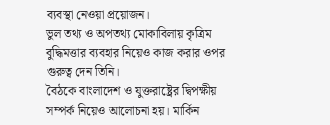ব্যবস্থা নেওয়া প্রয়োজন।
ভুল তথ্য ও অপতথ্য মোকাবিলায় কৃত্রিম বুদ্ধিমত্তার ব্যবহার নিয়েও কাজ করার ওপর গুরুত্ব দেন তিনি।
বৈঠকে বাংলাদেশ ও যুক্তরাষ্ট্রের দ্বিপক্ষীয় সম্পর্ক নিয়েও আলোচনা হয়। মার্কিন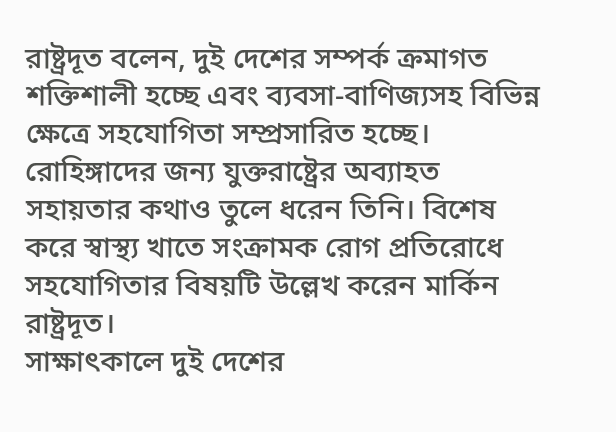রাষ্ট্রদূত বলেন, দুই দেশের সম্পর্ক ক্রমাগত শক্তিশালী হচ্ছে এবং ব্যবসা-বাণিজ্যসহ বিভিন্ন ক্ষেত্রে সহযোগিতা সম্প্রসারিত হচ্ছে।
রোহিঙ্গাদের জন্য যুক্তরাষ্ট্রের অব্যাহত সহায়তার কথাও তুলে ধরেন তিনি। বিশেষ করে স্বাস্থ্য খাতে সংক্রামক রোগ প্রতিরোধে সহযোগিতার বিষয়টি উল্লেখ করেন মার্কিন রাষ্ট্রদূত।
সাক্ষাৎকালে দুই দেশের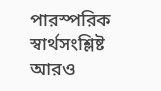পারস্পরিক স্বার্থসংশ্লিষ্ট আরও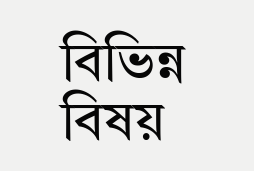বিভিন্ন বিষয়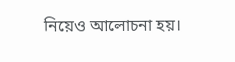নিয়েও আলোচনা হয়।